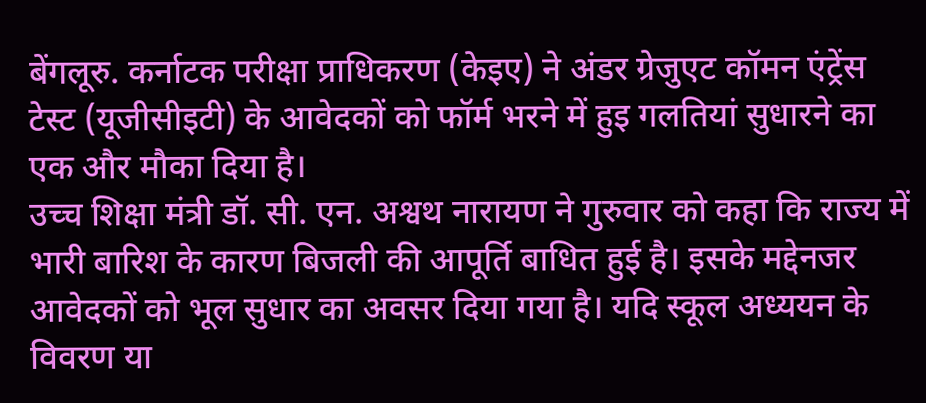बेंगलूरु. कर्नाटक परीक्षा प्राधिकरण (केइए) ने अंडर ग्रेजुएट कॉमन एंट्रेंस टेस्ट (यूजीसीइटी) के आवेदकों को फॉर्म भरने में हुइ गलतियां सुधारने का एक और मौका दिया है।
उच्च शिक्षा मंत्री डॉ. सी. एन. अश्वथ नारायण ने गुरुवार को कहा कि राज्य में भारी बारिश के कारण बिजली की आपूर्ति बाधित हुई है। इसके मद्देनजर आवेदकों को भूल सुधार का अवसर दिया गया है। यदि स्कूल अध्ययन के विवरण या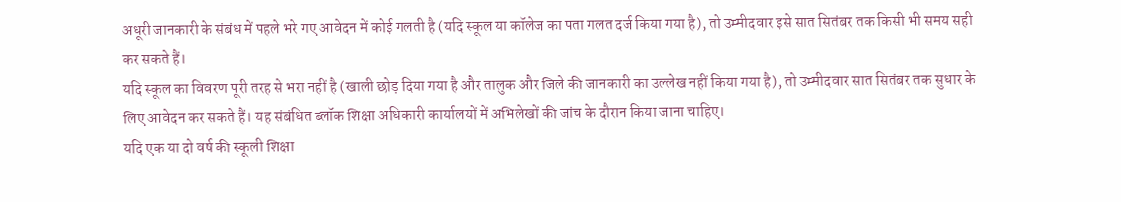अधूरी जानकारी के संबंध में पहले भरे गए आवेदन में कोई गलती है (यदि स्कूल या कॉलेज का पता गलत दर्ज किया गया है), तो उम्मीदवार इसे सात सितंबर तक किसी भी समय सही कर सकते हैं।
यदि स्कूल का विवरण पूरी तरह से भरा नहीं है (खाली छोड़ दिया गया है और तालुक और जिले की जानकारी का उल्लेख नहीं किया गया है), तो उम्मीदवार सात सितंबर तक सुधार के लिए आवेदन कर सकते हैं। यह संबंधित ब्लॉक शिक्षा अधिकारी कार्यालयों में अभिलेखों की जांच के दौरान किया जाना चाहिए।
यदि एक या दो वर्ष की स्कूली शिक्षा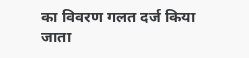का विवरण गलत दर्ज किया जाता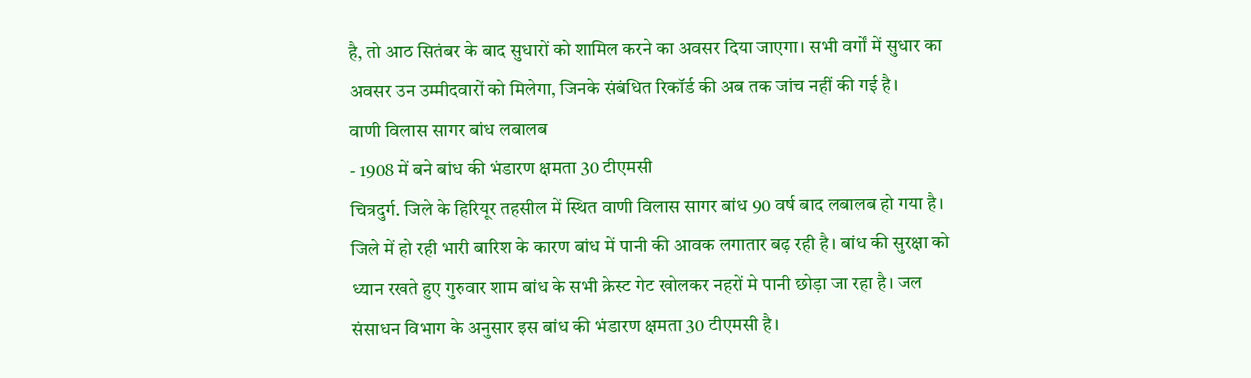है, तो आठ सितंबर के बाद सुधारों को शामिल करने का अवसर दिया जाएगा। सभी वर्गों में सुधार का अवसर उन उम्मीदवारों को मिलेगा, जिनके संबंधित रिकॉर्ड की अब तक जांच नहीं की गई है।
वाणी विलास सागर बांध लबालब
- 1908 में बने बांध की भंडारण क्षमता 30 टीएमसी
चित्रदुर्ग. जिले के हिरियूर तहसील में स्थित वाणी विलास सागर बांध 90 वर्ष बाद लबालब हो गया है। जिले में हो रही भारी बारिश के कारण बांध में पानी की आवक लगातार बढ़ रही है। बांध की सुरक्षा को ध्यान रखते हुए गुरुवार शाम बांध के सभी क्रेस्ट गेट खोलकर नहरों मे पानी छोड़ा जा रहा है। जल संसाधन विभाग के अनुसार इस बांध की भंडारण क्षमता 30 टीएमसी है।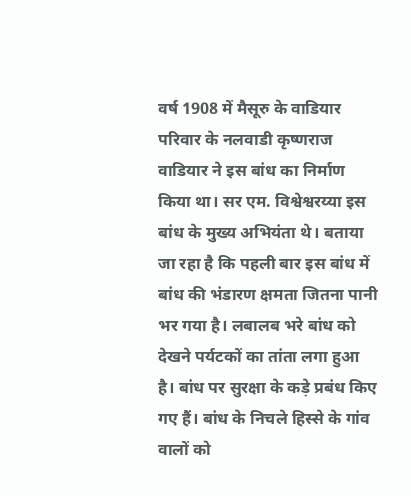वर्ष 1908 में मैसूरु के वाडियार परिवार के नलवाडी कृष्णराज वाडियार ने इस बांध का निर्माण किया था। सर एम. विश्वेश्वरय्या इस बांध के मुख्य अभियंता थे। बताया जा रहा है कि पहली बार इस बांध में बांध की भंडारण क्षमता जितना पानी भर गया है। लबालब भरे बांध को देखने पर्यटकों का तांता लगा हुआ है। बांध पर सुरक्षा के कड़े प्रबंध किए गए हैं। बांध के निचले हिस्से के गांव वालों को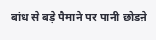बांध से बड़े पैमाने पर पानी छोडऩे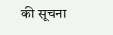की सूचना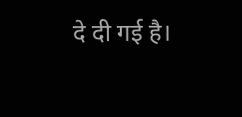दे दी गई है।